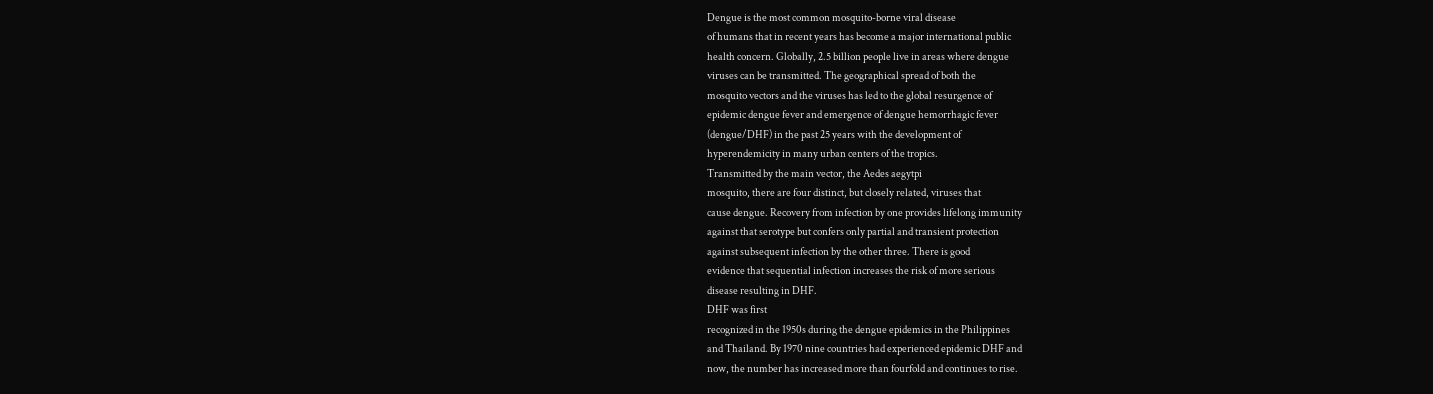Dengue is the most common mosquito-borne viral disease
of humans that in recent years has become a major international public
health concern. Globally, 2.5 billion people live in areas where dengue
viruses can be transmitted. The geographical spread of both the
mosquito vectors and the viruses has led to the global resurgence of
epidemic dengue fever and emergence of dengue hemorrhagic fever
(dengue/DHF) in the past 25 years with the development of
hyperendemicity in many urban centers of the tropics.
Transmitted by the main vector, the Aedes aegytpi
mosquito, there are four distinct, but closely related, viruses that
cause dengue. Recovery from infection by one provides lifelong immunity
against that serotype but confers only partial and transient protection
against subsequent infection by the other three. There is good
evidence that sequential infection increases the risk of more serious
disease resulting in DHF.
DHF was first
recognized in the 1950s during the dengue epidemics in the Philippines
and Thailand. By 1970 nine countries had experienced epidemic DHF and
now, the number has increased more than fourfold and continues to rise.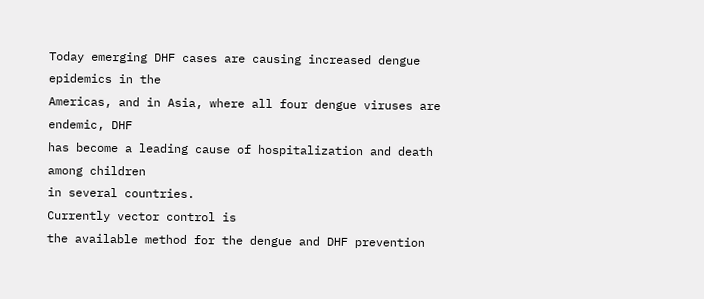Today emerging DHF cases are causing increased dengue epidemics in the
Americas, and in Asia, where all four dengue viruses are endemic, DHF
has become a leading cause of hospitalization and death among children
in several countries.
Currently vector control is
the available method for the dengue and DHF prevention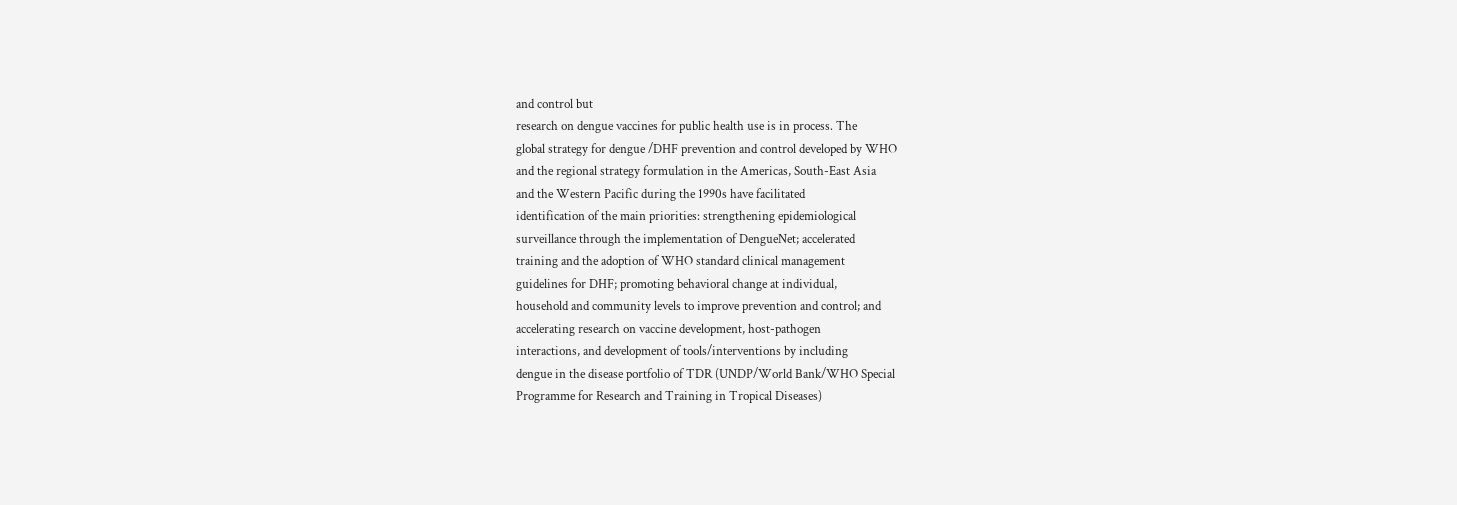and control but
research on dengue vaccines for public health use is in process. The
global strategy for dengue /DHF prevention and control developed by WHO
and the regional strategy formulation in the Americas, South-East Asia
and the Western Pacific during the 1990s have facilitated
identification of the main priorities: strengthening epidemiological
surveillance through the implementation of DengueNet; accelerated
training and the adoption of WHO standard clinical management
guidelines for DHF; promoting behavioral change at individual,
household and community levels to improve prevention and control; and
accelerating research on vaccine development, host-pathogen
interactions, and development of tools/interventions by including
dengue in the disease portfolio of TDR (UNDP/World Bank/WHO Special
Programme for Research and Training in Tropical Diseases)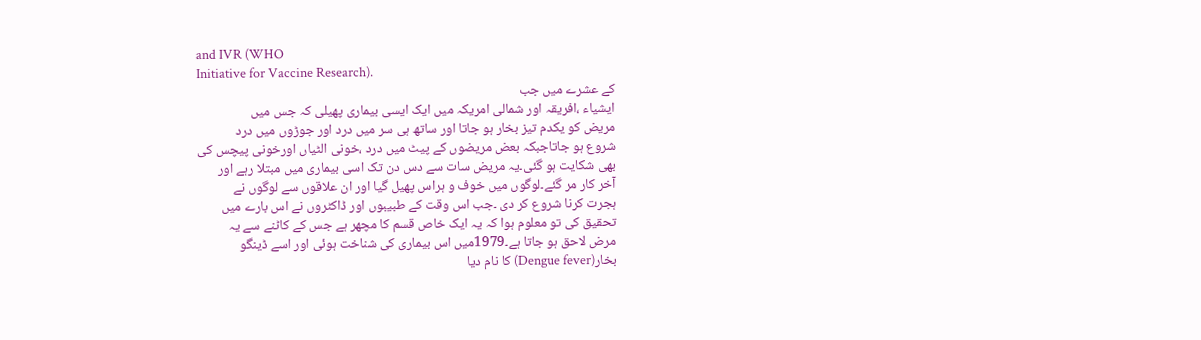and IVR (WHO
Initiative for Vaccine Research).
کے عشرے میں جب
ایشیاء ،افریقہ اور شمالی امریکہ میں ایک ایسی بیماری پھیلی کہ جس میں
مریض کو یکدم تیز بخار ہو جاتا اور ساتھ ہی سر میں درد اور جوڑوں میں درد
شروع ہو جاتاجبکہ بعض مریضوں کے پیٹ میں درد ،خونی الٹیاں اورخونی پیچس کی
بھی شکایت ہو گئی۔یہ مریض سات سے دس دن تک اسی بیماری میں مبتلا رہے اور
آخر کار مر گئے۔لوگوں میں خوف و ہراس پھیل گیا اور ان علاقوں سے لوگوں نے
ہجرت کرنا شروع کر دی ۔جب اس وقت کے طبیبوں اور ڈاکٹروں نے اس بارے میں
تحقیق کی تو معلوم ہوا کہ یہ ایک خاص قسم کا مچھر ہے جس کے کاٹنے سے یہ
مرض لاحق ہو جاتا ہے۔1979میں اس بیماری کی شناخت ہوئی اور اسے ڈینگو
بخار(Dengue fever) کا نام دیا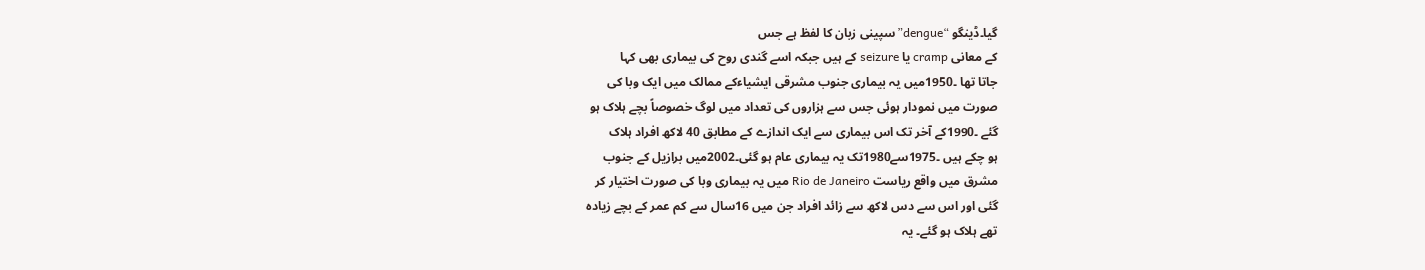گیا۔ڈینگو “dengue”سپینی زبان کا لفظ ہے جس
کے معانی cramp یا seizure کے ہیں جبکہ اسے گندی روح کی بیماری بھی کہا
جاتا تھا ۔1950میں یہ بیماری جنوب مشرقی ایشیاءکے ممالک میں ایک وبا کی
صورت میں نمودار ہوئی جس سے ہزاروں کی تعداد میں لوگ خصوصاً بچے ہلاک ہو
گئے ۔1990کے آخر تک اس بیماری سے ایک اندازے کے مطابق 40 لاکھ افراد ہلاک
ہو چکے ہیں ۔1975سے1980تک یہ بیماری عام ہو گئی۔2002میں برازیل کے جنوب
مشرق میں واقع ریاست Rio de Janeiro میں یہ بیماری وبا کی صورت اختیار کر
گئی اور اس سے دس لاکھ سے زائد افراد جن میں 16سال سے کم عمر کے بچے زیادہ
تھے ہلاک ہو گئے۔ یہ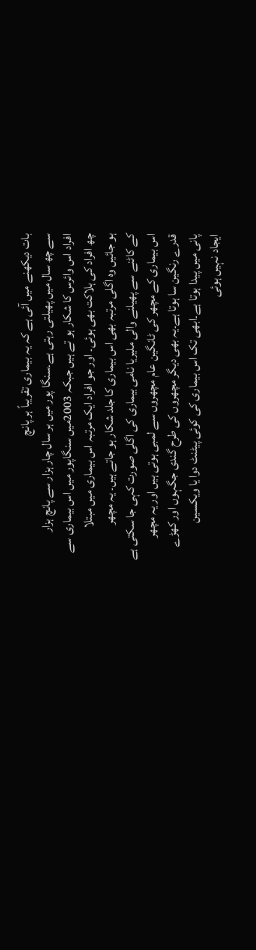بات دیکھنے میں آئی ہے کہ یہ بیماری تقریباً ہر پانچ
سے چھ سال میں پھیلتی رہتی ہے۔سنگا پور میں ہر سال چار ہزار سے پانچ ہزار
افراد اس وائرس کا شکار ہو تے ہیں جبکہ 2003میں سنگاپور میں اس بیماری سے
چھ افراد کی ہلاکت بھی ہوئی۔ اور جو افراد ایک مرتبہ اس بیماری میں مبتلا
ہو جائیں وہ اگلی مرتبہ بھی اس بیماری کا جلد شکار ہو جاتے ہیں۔ یہ مچھر
کے کاٹنے سے پھیلنے والی ملیریا نامی بیماری کی اگلی صورت کہی جا سکتی ہے
اس بیماری کے مچھر کی ٹانگین عام مچھروں سے لمبی ہوتی ہیں اور یہ مچھر
قدرے رنگین سا ہوتا ہے۔یہ بھی دیگر مچھروں کی طرح گندی جگہوں اور کھڑے
پانی میں پیدا ہوتا ہے۔ابھی تک اس بیماری کی کوئی پیٹنٹ دوا یا ویکسین
ایجاد نہیں ہوئی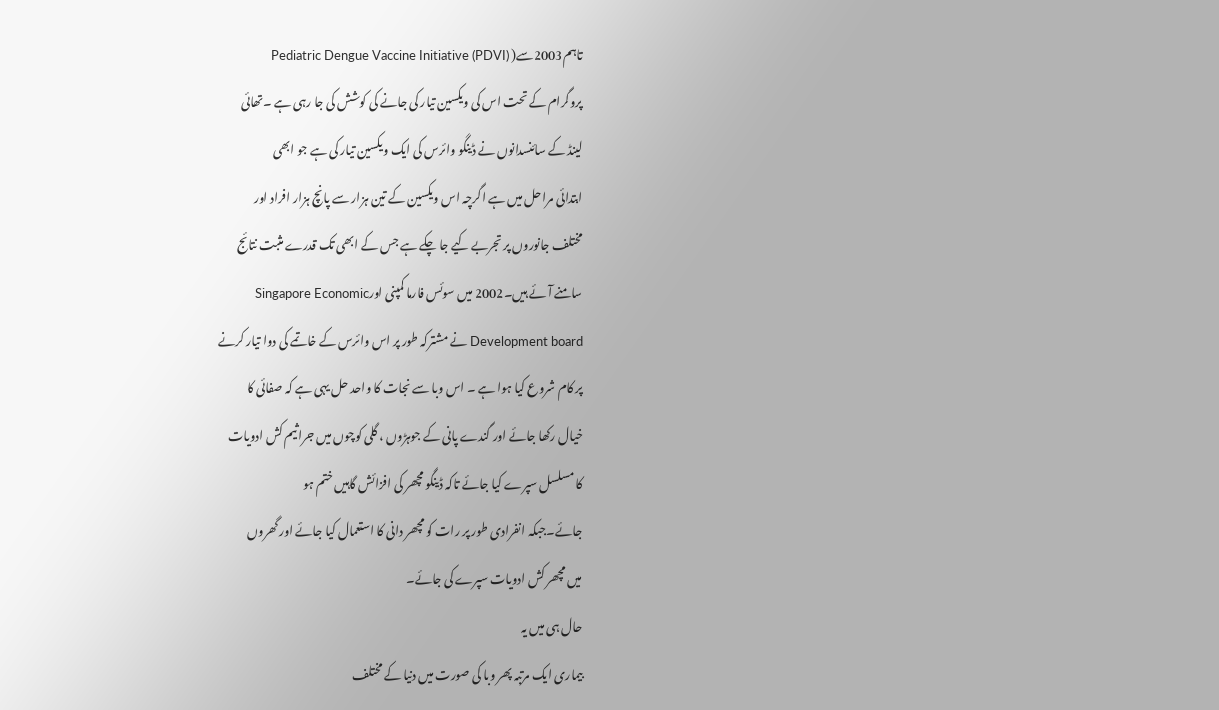تاہم2003سے( Pediatric Dengue Vaccine Initiative (PDVI)
پروگرام کے تحت اس کی ویکسین تیار کی جانے کی کوشش کی جا رہی ہے ۔تھائی
لینڈ کے سائنسدانوں نے ڈینگو وائرس کی ایک ویکسین تیار کی ہے جو ابھی
ابتدائی مراحل میں ہے اگرچہ اس ویکسین کے تین ہزار سے پانچ ہزار افراد اور
مختلف جانوروں پر تجربے کیے جا چکے ہے جس کے ابھی تک قدرے مثبت نتائج
سامنے آئے ہیں۔2002 میں سوئس فارما کمپنی اورSingapore Economic
Development board نے مشترکہ طور پر اس وائرس کے خاتمے کی دوا تیار کرنے
پر کام شروع کیا ہوا ہے ۔ اس وبا سے نجات کا واحد حل یہی ہے کہ صفائی کا
خیال رکھا جائے اور گندے پانی کے جوہڑوں ، گلی کوچوں میں جراثیم کش ادویات
کا مسلسل سپرے کیا جائے تاکہ ڈینگو مچھر کی افزائش گاہیں ختم ہو
جائے۔جبکہ انفرادی طور پر رات کو مچھر دانی کا استعمال کیا جائے اور گھروں
میں مچھر کش ادویات سپرے کی جائے۔
حال ہی میں یہ
بیماری ایک مرتبہ پھر وبا کی صورت میں دنیا کے مختلف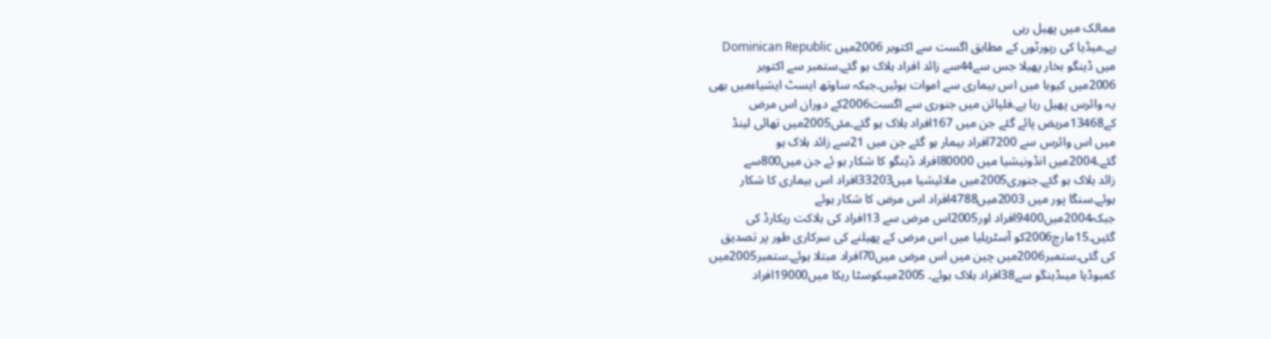ممالک میں پھیل رہی
ہے۔میڈیا کی رپورٹوں کے مطابق اگست سے اکتوبر 2006میں Dominican Republic
میں ڈینگو بخار پھیلا جس سے44سے زائد افراد ہلاک ہو گئے۔ستمبر سے اکتوبر
2006میں کیوبا میں اس بیماری سے اموات ہوئیں۔جبکہ ساوتھ ایسٹ ایشیاءمیں بھی
یہ وائرس پھیل رہا ہے۔فلپائن میں جنوری سے اگست2006کے دوران اس مرض
کے13468مریض پائے گئے جن میں 167افراد ہلاک ہو گئے۔مئی2005میں تھائی لینڈ
میں اس وائرس سے 7200افراد بیمار ہو گئے جن میں 21سے زائد ہلاک ہو
گئے۔2004میں انڈونیشیا میں 80000افراد ڈینگو کا شکار ہو ئے جن میں800سے
زائد ہلاک ہو گئے۔جنوری2005میں ملائیشیا میں33203افراد اس بیماری کا شکار
ہوئے۔سنگا پور میں 2003میں4788افراد اس مرض کا شکار ہوئے
جبکہ2004میں9400افراد اور2005اس مرض سے 13افراد کی ہلاکت ریکارڈ کی
گئیں۔15مارچ2006کو آسٹریلیا میں اس مرض کے پھیلنے کی سرکاری طور پر تصدیق
کی گئی۔ستمبر2006میں چین میں اس مرض میں70افراد مبتلا ہوئے۔ستمبر2005میں
کمبوڈیا میںڈینگو سے38افراد ہلاک ہوئے۔ 2005میںکوسٹا ریکا میں19000افراد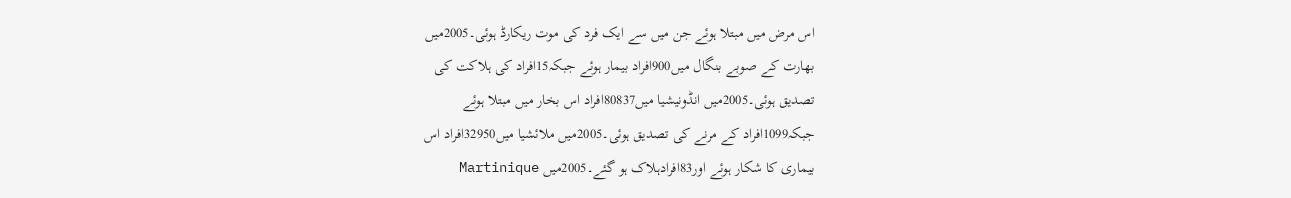اس مرض میں مبتلا ہوئے جن میں سے ایک فرد کی موت ریکارڈ ہوئی۔2005میں
بھارت کے صوبے بنگال میں900افراد بیمار ہوئے جبکہ15افراد کی ہلاکت کی
تصدیق ہوئی۔2005میں انڈونیشیا میں80837افراد اس بخار میں مبتلا ہوئے
جبکہ1099افراد کے مرنے کی تصدیق ہوئی۔2005میں ملائشیا میں32950افراد اس
بیماری کا شکار ہوئے اور83افرادہلاک ہو گئے۔2005میں Martinique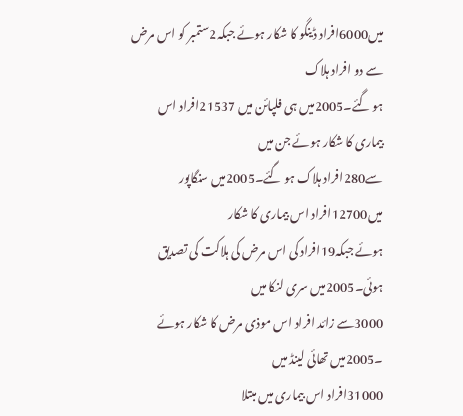میں6000افراد ڈینگو کا شکار ہوئے جبکہ2ستمبر کو اس مرض سے دو افراد ہلاک
ہو گئے۔2005میں ہی فلپائن میں 21537افراد اس بیماری کا شکار ہوئے جن میں
سے280افراد ہلاک ہو گئے۔2005میں سنگاپور میں12700افراد اس بیماری کا شکار
ہوئے جبکہ19افراد کی اس مرض کی ہلاکت کی تصدیق ہوئی۔2005میں سری لنکا میں
3000سے زائد افراد اس موذی مرض کا شکار ہوئے ۔2005میں تھائی لینڈ میں
31000افراد اس بیماری میں مبتلا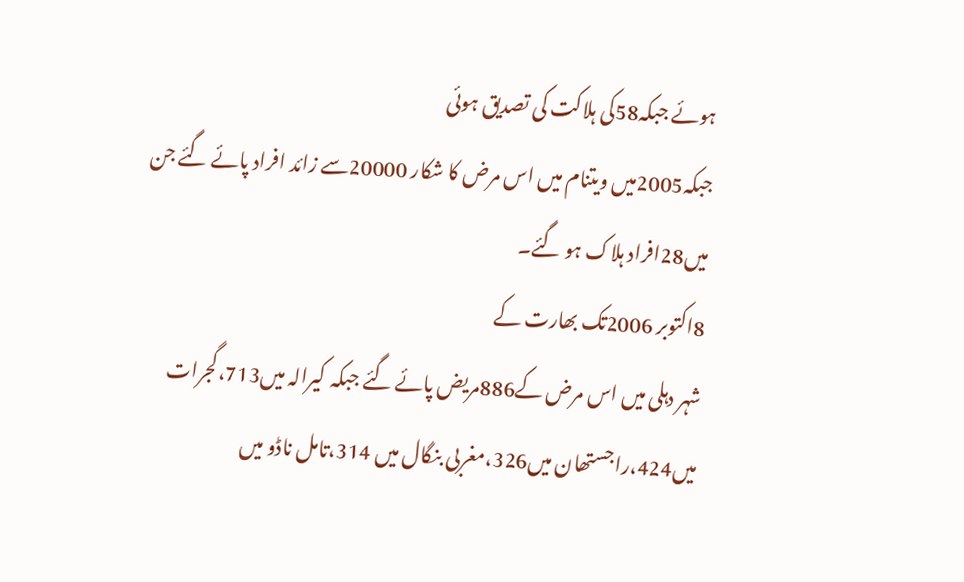ہوئے جبکہ58کی ہلاکت کی تصدیق ہوئی
جبکہ2005میں ویتنام میں اس مرض کا شکار 20000سے زائد افراد پائے گئے جن
میں28افراد ہلاک ہو گئے۔
8اکتوبر 2006تک بھارت کے
شہر دہلی میں اس مرض کے886مریض پائے گئے جبکہ کیرالہ میں713،گجرات
میں424،راجستھان میں326،مغربی بنگال میں 314،تامل ناڈو میں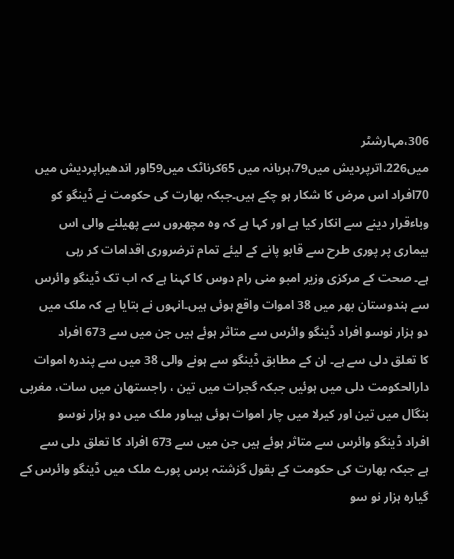306،مہارشٹر
میں226،اترپردیش میں79،ہریانہ میں 65کرناٹک میں59اور اندھیراپردیش میں
70افراد اس مرض کا شکار ہو چکے ہیں۔جبکہ بھارت کی حکومت نے ڈینگو کو
وباءقرار دینے سے انکار کیا ہے اور کہا ہے کہ وہ مچھروں سے پھیلنے والی اس
بیماری پر پوری طرح سے قابو پانے کے لیئے تمام ترضروری اقدامات کر رہی
ہے۔ صحت کے مرکزی وزیر امبو منی رام دوس کا کہنا ہے کہ اب تک ڈینگو وائرس
سے ہندوستان بھر میں 38 اموات واقع ہوئی ہیں۔انہوں نے بتایا ہے کہ ملک میں
دو ہزار نوسو افراد ڈینگو وائرس سے متاثر ہوئے ہیں جن میں سے 673 افراد
کا تعلق دلی سے ہے۔ ان کے مطابق ڈینگو سے ہونے والی 38 میں سے پندرہ اموات
دارالحکومت دلی میں ہوئیں جبکہ گجرات میں تین ، راجستھان میں سات، مغربی
بنگال میں تین اور کیرلا میں چار اموات ہوئی ہیںاور ملک میں دو ہزار نوسو
افراد ڈینگو وائرس سے متاثر ہوئے ہیں جن میں سے 673 افراد کا تعلق دلی سے
ہے جبکہ بھارت کی حکومت کے بقول گزشتہ برس پورے ملک میں ڈینگو وائرس کے
گیارہ ہزار نو سو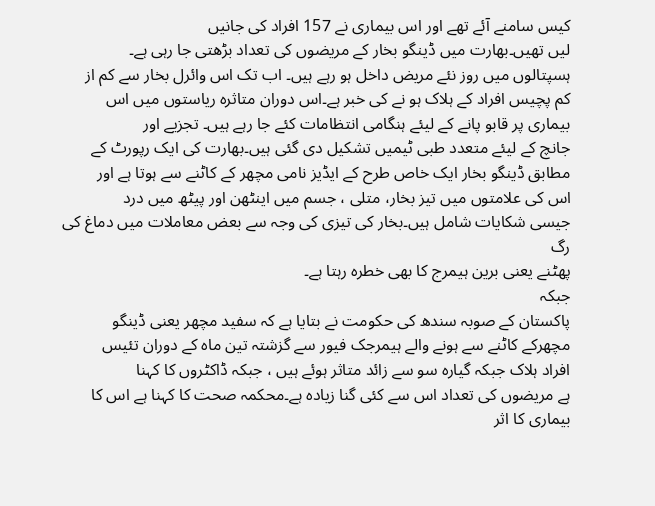کیس سامنے آئے تھے اور اس بیماری نے 157 افراد کی جانیں
لیں تھیں۔بھارت میں ڈینگو بخار کے مریضوں کی تعداد بڑھتی جا رہی ہے۔
ہسپتالوں میں روز نئے مریض داخل ہو رہے ہیں۔ اب تک اس وائرل بخار سے کم از
کم پچیس افراد کے ہلاک ہو نے کی خبر ہے۔اس دوران متاثرہ ریاستوں میں اس
بیماری پر قابو پانے کے لیئے ہنگامی انتظامات کئے جا رہے ہیں۔ تجزیے اور
جانچ کے لیئے متعدد طبی ٹیمیں تشکیل دی گئی ہیں۔بھارت کی ایک رپورٹ کے
مطابق ڈینگو بخار ایک خاص طرح کے ایڈیز نامی مچھر کے کاٹنے سے ہوتا ہے اور
اس کی علامتوں میں تیز بخار، متلی ، جسم میں اینٹھن اور پیٹھ میں درد
جیسی شکایات شامل ہیں۔بخار کی تیزی کی وجہ سے بعض معاملات میں دماغ کی رگ
پھٹنے یعنی برین ہیمرج کا بھی خطرہ رہتا ہے۔
جبکہ
پاکستان کے صوبہ سندھ کی حکومت نے بتایا ہے کہ سفید مچھر یعنی ڈینگو
مچھرکے کاٹنے سے ہونے والے ہیمرجک فیور سے گزشتہ تین ماہ کے دوران تئیس
افراد ہلاک جبکہ گیارہ سو سے زائد متاثر ہوئے ہیں ، جبکہ ڈاکٹروں کا کہنا
ہے مریضوں کی تعداد اس سے کئی گنا زیادہ ہے۔محکمہ صحت کا کہنا ہے اس کا
بیماری کا اثر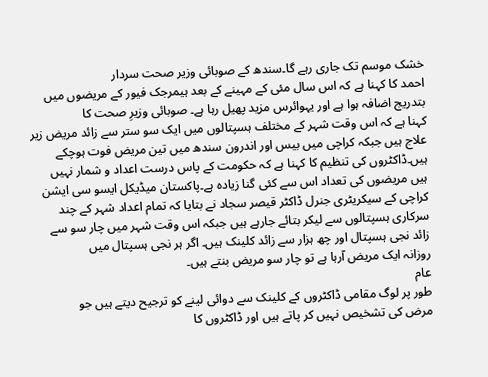خشک موسم تک جاری رہے گا۔سندھ کے صوبائی وزیر صحت سردار
احمد کا کہنا ہے کہ اس سال مئی کے مہینے کے بعد ہیمرجک فیور کے مریضوں میں
بتدریج اضافہ ہوا ہے اور یہوائرس مزید پھیل رہا ہے۔ صوبائی وزیرِ صحت کا
کہنا ہے کہ اس وقت شہر کے مختلف ہسپتالوں میں ایک سو ستر سے زائد مریض زیر
علاج ہیں جبکہ کراچی میں بیس اور اندرون سندھ میں تین مریض فوت ہوچکے
ہیں۔ڈاکٹروں کی تنظیم کا کہنا ہے کہ حکومت کے پاس درست اعداد و شمار نہیں
ہیں مریضوں کی تعداد اس سے کئی گنا زیادہ ہے۔پاکستان میڈیکل ایسو سی ایشن
کراچی کے سیکریٹری جنرل ڈاکٹر قیصر سجاد نے بتایا کہ تمام اعداد شہر کے چند
سرکاری ہسپتالوں سے لیکر بتائے جارہے ہیں جبکہ اس وقت شہر میں چار سو سے
زائد نجی ہسپتال اور چھ ہزار سے زائد کلینک ہیں۔ اگر ہر نجی ہسپتال میں
روزانہ ایک مریض آرہا ہے تو چار سو مریض بنتے ہیں۔
عام
طور پر لوگ مقامی ڈاکٹروں کے کلینک سے دوائی لینے کو ترجیح دیتے ہیں جو
مرض کی تشخیص نہیں کر پاتے ہیں اور ڈاکٹروں کا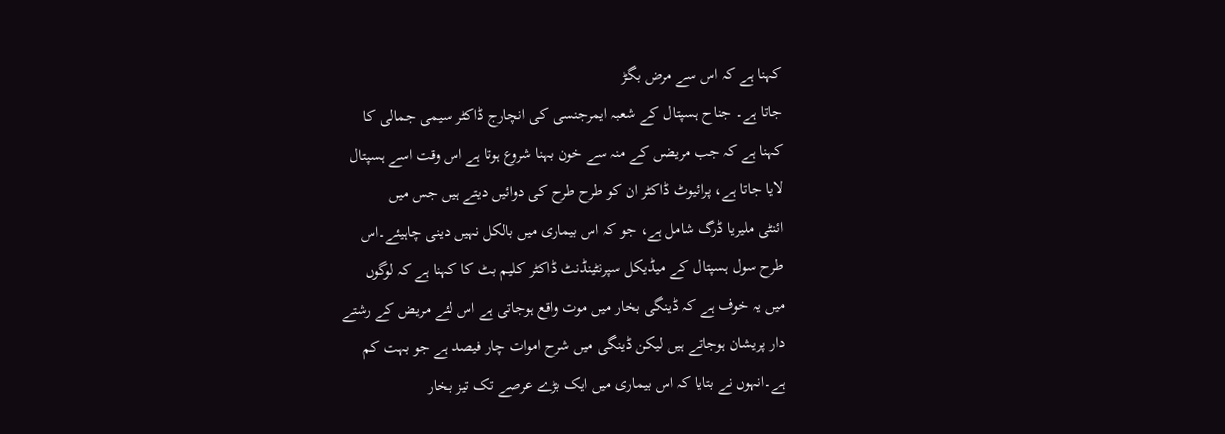کہنا ہے کہ اس سے مرض بگڑ
جاتا ہے۔ جناح ہسپتال کے شعبہ ایمرجنسی کی انچارج ڈاکٹر سیمی جمالی کا
کہنا ہے کہ جب مریضں کے منہ سے خون بہنا شروع ہوتا ہے اس وقت اسے ہسپتال
لایا جاتا ہے، پرائیوٹ ڈاکٹر ان کو طرح طرح کی دوائیں دیتے ہیں جس میں
ائنٹی ملیریا ڈرگ شامل ہے، جو کہ اس بیماری میں بالکل نہیں دینی چاہیئے۔اس
طرح سول ہسپتال کے میڈیکل سپرنٹینڈنٹ ڈاکٹر کلیم بٹ کا کہنا ہے کہ لوگوں
میں یہ خوف ہے کہ ڈینگی بخار میں موت واقع ہوجاتی ہے اس لئے مریض کے رشتے
دار پریشان ہوجاتے ہیں لیکن ڈینگی میں شرح اموات چار فیصد ہے جو بہت کم
ہے۔انہوں نے بتایا کہ اس بیماری میں ایک بڑے عرصے تک تیز بخار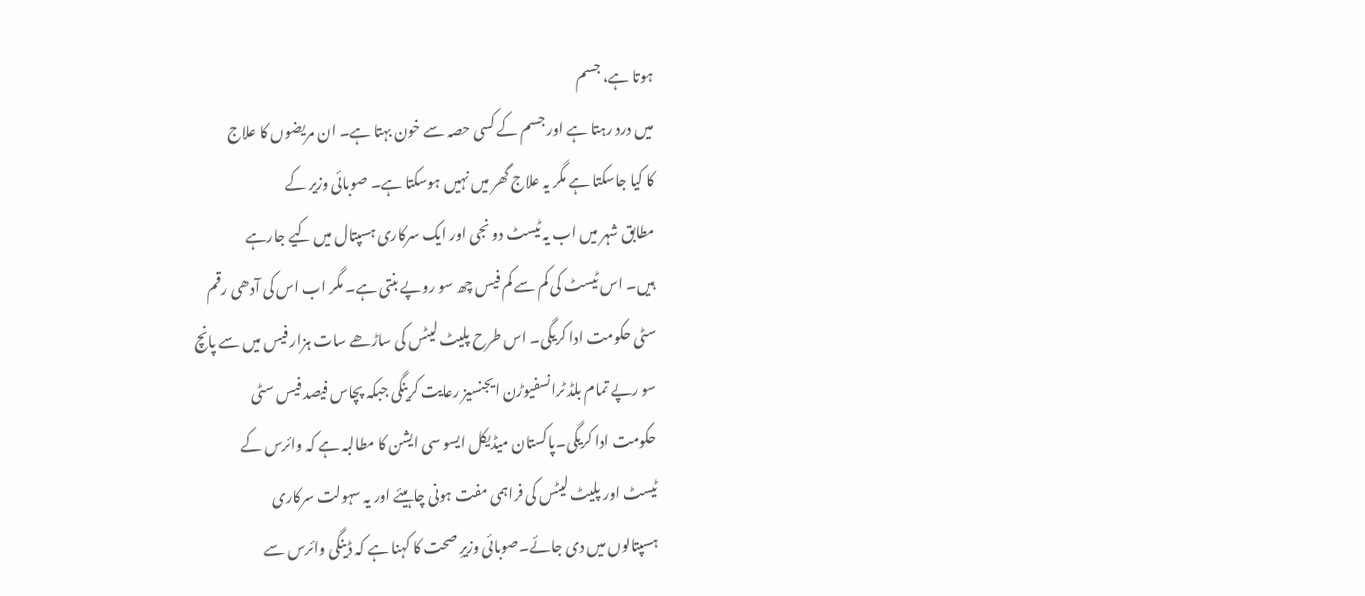ہوتا ہے، جسم
میں درد رہتا ہے اور جسم کے کسی حصہ سے خون بہتا ہے۔ ان مریضوں کا علاج
کا کیا جاسکتا ہے مگر یہ علاج گھر میں نہیں ہوسکتا ہے۔ صوبائی وزیر کے
مطابق شہر میں اب یہ ٹیسٹ دو نجی اور ایک سرکاری ہسپتال میں کیے جارہے
ہیں۔ اس ٹیسٹ کی کم سے کم فیس چھ سو روپے بنتی ہے۔ مگر اب اس کی آدھی رقم
سٹی حکومت ادا کریگی۔ اس طرح پلیٹ لیٹس کی ساڑھے سات ہزار فیس میں سے پانچ
سو رپے تمام بلڈ ٹرانسفیوڑن ایجنسیز رعایت کرینگی جبکہ پچاس فیصد فیس سٹی
حکومت ادا کریگی۔پاکستان میڈیکل ایسو سی ایشن کا مطالبہ ہے کہ وائرس کے
ٹیسٹ اور پلیٹ لیٹس کی فراہمی مفت ہونی چاہیئے اور یہ سہولت سرکاری
ہسپتالوں میں دی جائے۔صوبائی وزیرِ صحت کا کہنا ہے کہ ڈینگی وائرس سے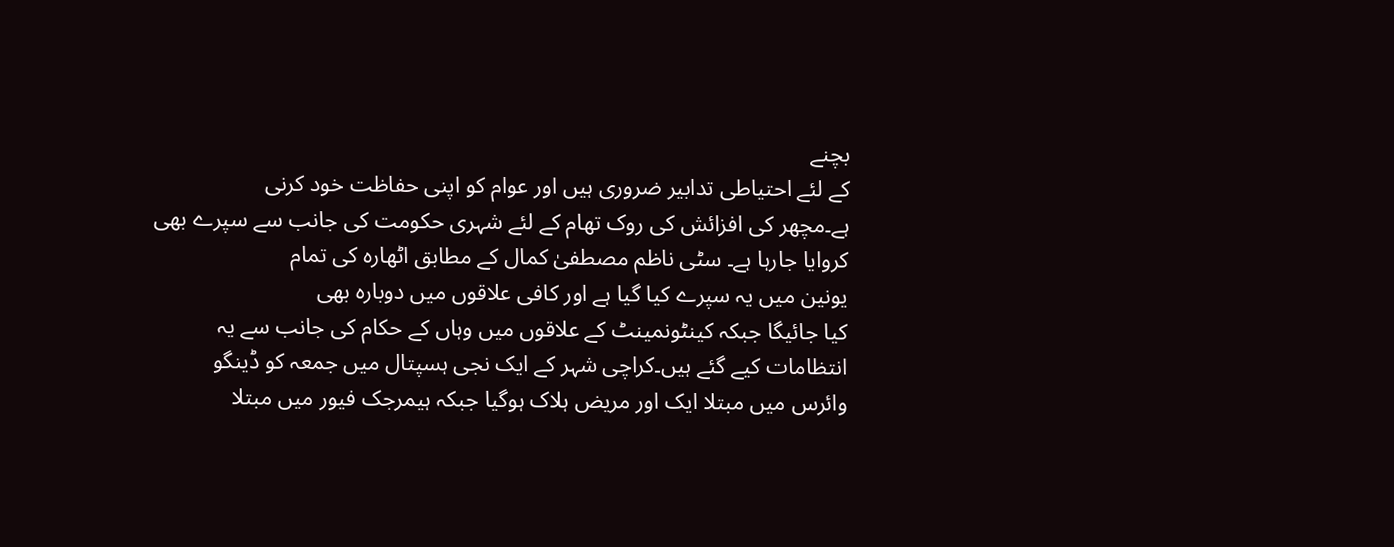بچنے
کے لئے احتیاطی تدابیر ضروری ہیں اور عوام کو اپنی حفاظت خود کرنی
ہے۔مچھر کی افزائش کی روک تھام کے لئے شہری حکومت کی جانب سے سپرے بھی
کروایا جارہا ہے۔ سٹی ناظم مصطفیٰ کمال کے مطابق اٹھارہ کی تمام
یونین میں یہ سپرے کیا گیا ہے اور کافی علاقوں میں دوبارہ بھی
کیا جائیگا جبکہ کینٹونمینٹ کے علاقوں میں وہاں کے حکام کی جانب سے یہ
انتظامات کیے گئے ہیں۔کراچی شہر کے ایک نجی ہسپتال میں جمعہ کو ڈینگو
وائرس میں مبتلا ایک اور مریض ہلاک ہوگیا جبکہ ہیمرجک فیور میں مبتلا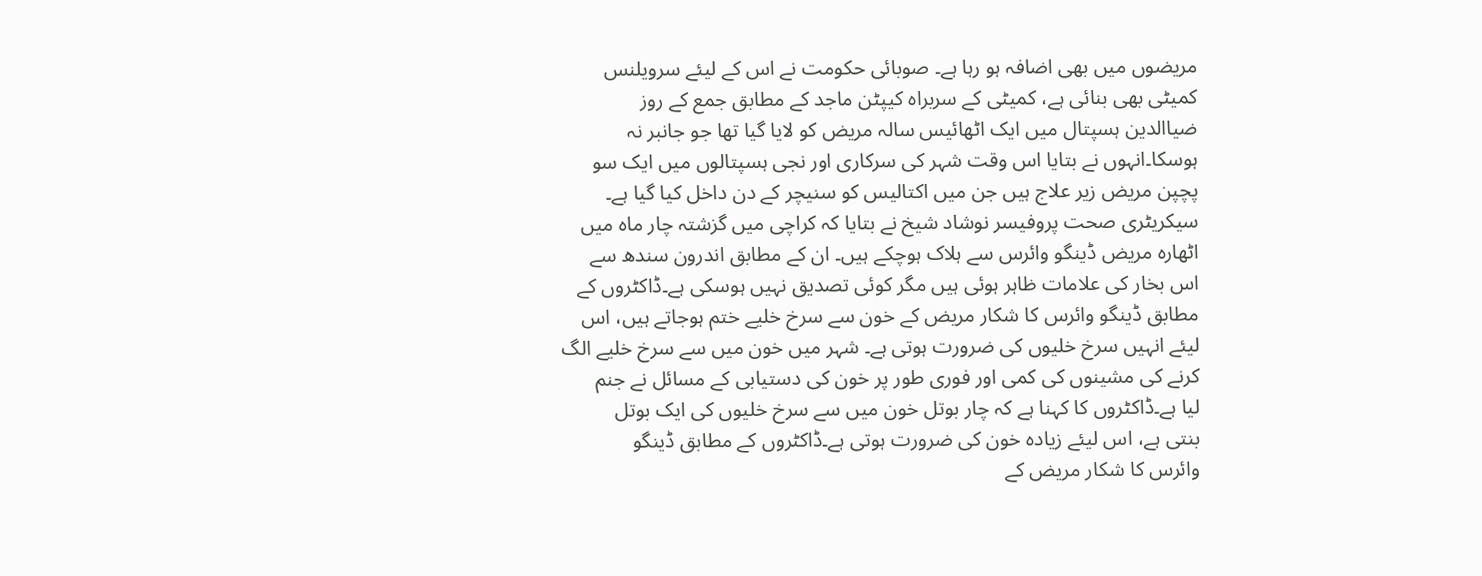مریضوں میں بھی اضافہ ہو رہا ہے۔ صوبائی حکومت نے اس کے لیئے سرویلنس
کمیٹی بھی بنائی ہے، کمیٹی کے سربراہ کیپٹن ماجد کے مطابق جمع کے روز
ضیاالدین ہسپتال میں ایک اٹھائیس سالہ مریض کو لایا گیا تھا جو جانبر نہ
ہوسکا۔انہوں نے بتایا اس وقت شہر کی سرکاری اور نجی ہسپتالوں میں ایک سو
پچپن مریض زیر علاج ہیں جن میں اکتالیس کو سنیچر کے دن داخل کیا گیا ہے۔
سیکریٹری صحت پروفیسر نوشاد شیخ نے بتایا کہ کراچی میں گزشتہ چار ماہ میں
اٹھارہ مریض ڈینگو وائرس سے ہلاک ہوچکے ہیں۔ ان کے مطابق اندرون سندھ سے
اس بخار کی علامات ظاہر ہوئی ہیں مگر کوئی تصدیق نہیں ہوسکی ہے۔ڈاکٹروں کے
مطابق ڈینگو وائرس کا شکار مریض کے خون سے سرخ خلیے ختم ہوجاتے ہیں، اس
لیئے انہیں سرخ خلیوں کی ضرورت ہوتی ہے۔ شہر میں خون میں سے سرخ خلیے الگ
کرنے کی مشینوں کی کمی اور فوری طور پر خون کی دستیابی کے مسائل نے جنم
لیا ہے۔ڈاکٹروں کا کہنا ہے کہ چار بوتل خون میں سے سرخ خلیوں کی ایک بوتل
بنتی ہے، اس لیئے زیادہ خون کی ضرورت ہوتی ہے۔ڈاکٹروں کے مطابق ڈینگو
وائرس کا شکار مریض کے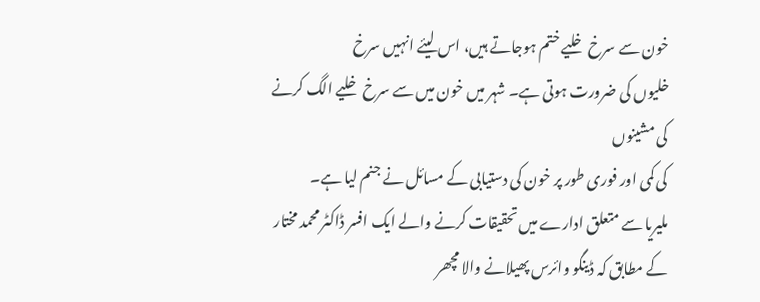خون سے سرخ خلیے ختم ہوجاتے ہیں، اس لیئے انہیں سرخ
خلیوں کی ضرورت ہوتی ہے۔ شہر میں خون میں سے سرخ خلیے الگ کرنے کی مشینوں
کی کمی اور فوری طور پر خون کی دستیابی کے مسائل نے جنم لیا ہے۔
ملیریا سے متعلق ادارے میں تحقیقات کرنے والے ایک افسر ڈاکٹر محمد مختار
کے مطابق کہ ڈینگو وائرس پھیلانے والا مچھر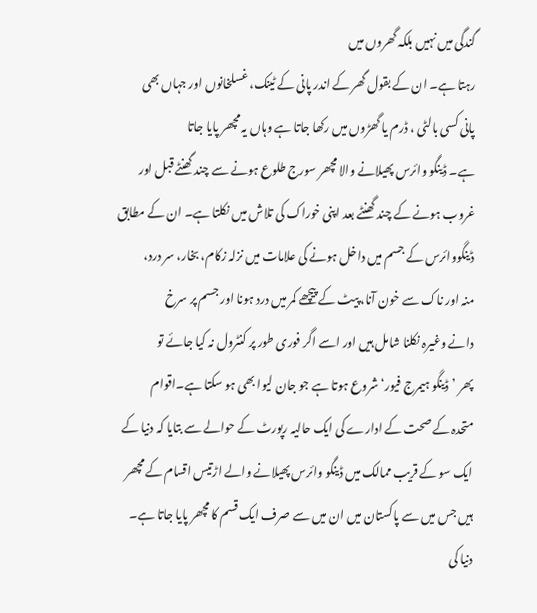گندگی میں نہیں بلکہ گھروں میں
رہتا ہے۔ ان کے بقول گھر کے اندر پانی کے ٹینک، غسلخانوں اور جہاں بھی
پانی کسی بالٹی ، ڈرم یا گھڑوں میں رکھا جاتا ہے وہاں یہ مچھر پایا جاتا
ہے۔ ڈینگو وائرس پھیلانے والا مچھر سورج طلوع ہونے سے چند گھنٹے قبل اور
غروب ہونے کے چند گھنٹے بعد اپنی خوراک کی تلاش میں نکلتا ہے۔ ان کے مطابق
ڈینگووائرس کے جسم میں داخل ہونے کی علامات میں نزلہ زکام، بخار، سر درد،
منہ اور ناک سے خون آنا، پیٹ کے پیچھے کمر میں درد ہونا اور جسم پر سرخ
دانے وغیرہ نکلنا شامل ہیں اور اسے اگر فوری طور پر کنٹرول نہ کیا جائے تو
پھر ’ڈینگو ہیمرج فیور‘ شروع ہوتا ہے جو جان لیوا بھی ہو سکتا ہے۔اقوام
متحدہ کے صحت کے ادارے کی ایک حالیہ رپورٹ کے حوالے سے بتایا کہ دنیا کے
ایک سو کے قریب ممالک میں ڈینگو وائرس پھیلانے والے اڑتیس اقسام کے مچھر
ہیں جس میں سے پاکستان میں ان میں سے صرف ایک قسم کا مچھر پایا جاتا ہے۔
دنیا کی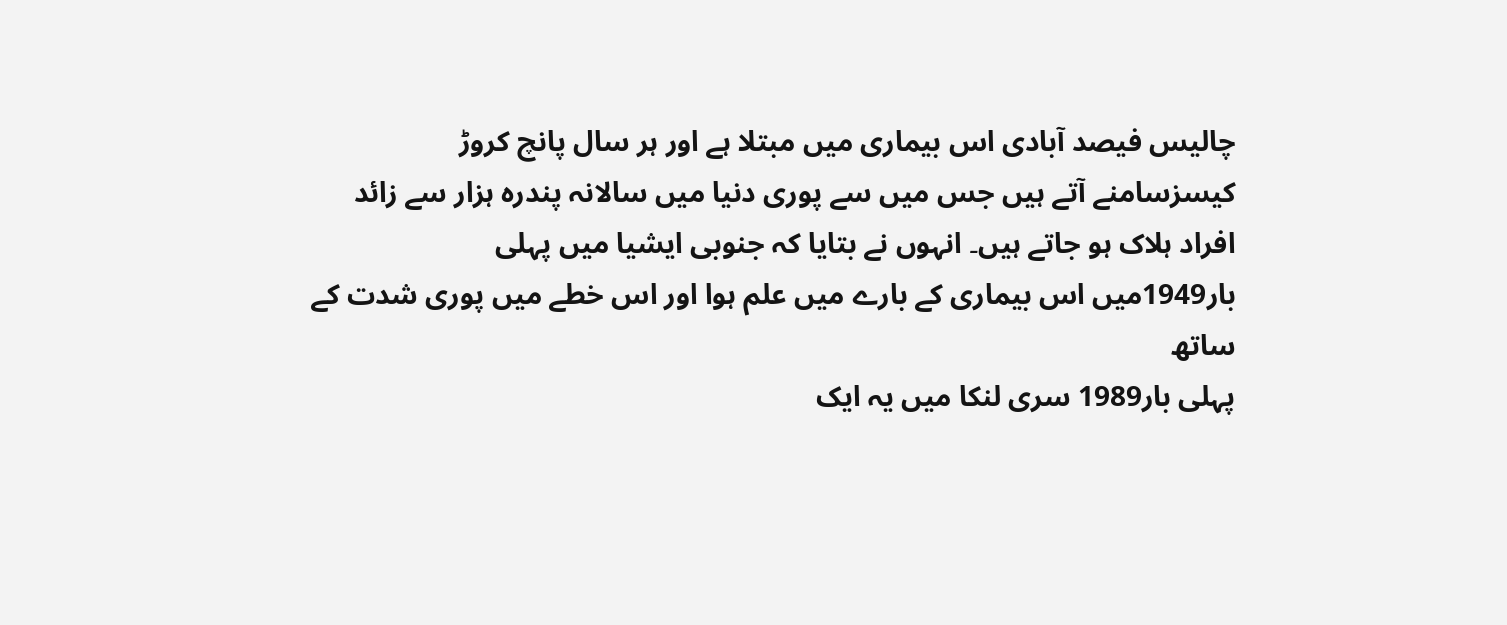چالیس فیصد آبادی اس بیماری میں مبتلا ہے اور ہر سال پانچ کروڑ
کیسزسامنے آتے ہیں جس میں سے پوری دنیا میں سالانہ پندرہ ہزار سے زائد
افراد ہلاک ہو جاتے ہیں۔ انہوں نے بتایا کہ جنوبی ایشیا میں پہلی
بار1949میں اس بیماری کے بارے میں علم ہوا اور اس خطے میں پوری شدت کے ساتھ
پہلی بار1989 سری لنکا میں یہ ایک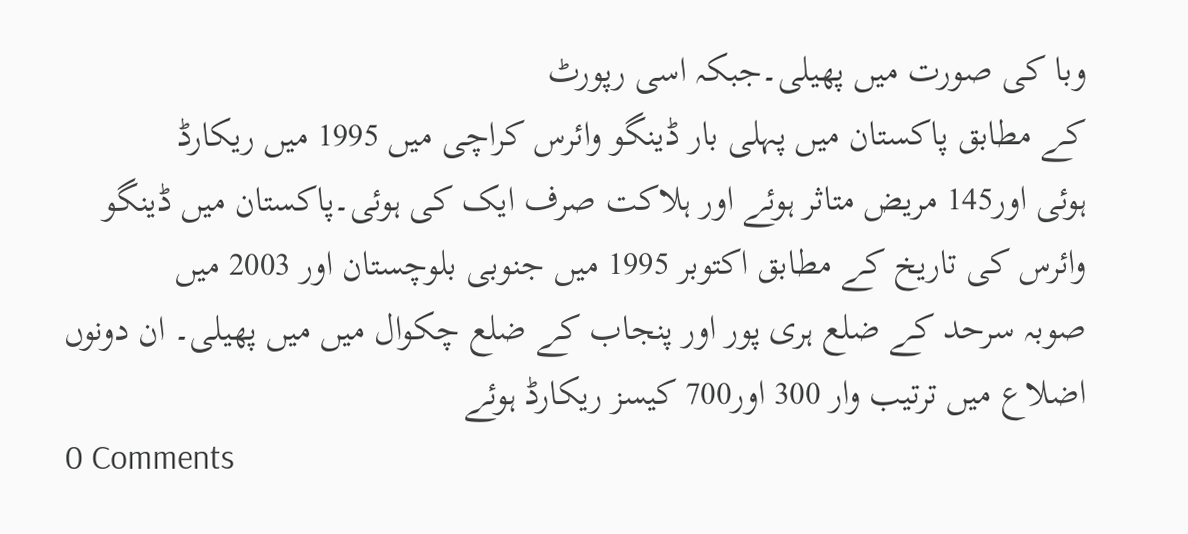وبا کی صورت میں پھیلی۔جبکہ اسی رپورٹ
کے مطابق پاکستان میں پہلی بار ڈینگو وائرس کراچی میں 1995 میں ریکارڈ
ہوئی اور145 مریض متاثر ہوئے اور ہلاکت صرف ایک کی ہوئی۔پاکستان میں ڈینگو
وائرس کی تاریخ کے مطابق اکتوبر 1995 میں جنوبی بلوچستان اور 2003 میں
صوبہ سرحد کے ضلع ہری پور اور پنجاب کے ضلع چکوال میں میں پھیلی۔ ان دونوں
اضلاع میں ترتیب وار 300 اور700 کیسز ریکارڈ ہوئے
0 Comments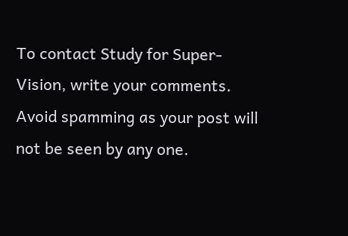To contact Study for Super-Vision, write your comments. Avoid spamming as your post will not be seen by any one.